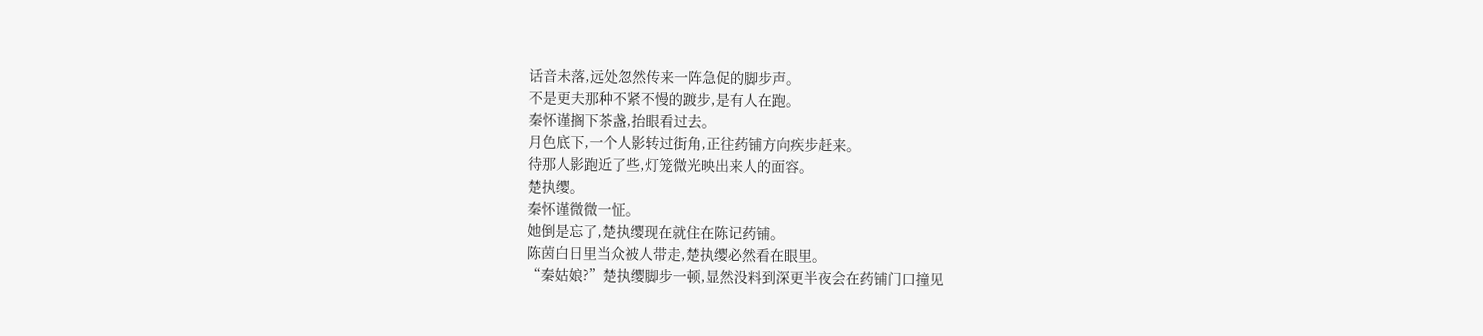话音未落,远处忽然传来一阵急促的脚步声。
不是更夫那种不紧不慢的踱步,是有人在跑。
秦怀谨搁下茶盏,抬眼看过去。
月色底下,一个人影转过街角,正往药铺方向疾步赶来。
待那人影跑近了些,灯笼微光映出来人的面容。
楚执缨。
秦怀谨微微一怔。
她倒是忘了,楚执缨现在就住在陈记药铺。
陈茵白日里当众被人带走,楚执缨必然看在眼里。
“秦姑娘?”楚执缨脚步一顿,显然没料到深更半夜会在药铺门口撞见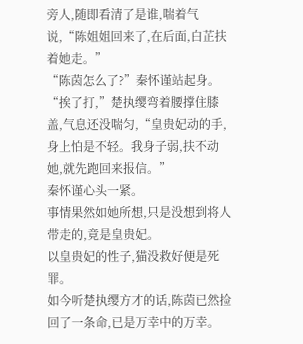旁人,随即看清了是谁,喘着气说,“陈姐姐回来了,在后面,白芷扶着她走。”
“陈茵怎么了?”秦怀谨站起身。
“挨了打,”楚执缨弯着腰撑住膝盖,气息还没喘匀,“皇贵妃动的手,身上怕是不轻。我身子弱,扶不动她,就先跑回来报信。”
秦怀谨心头一紧。
事情果然如她所想,只是没想到将人带走的,竟是皇贵妃。
以皇贵妃的性子,猫没救好便是死罪。
如今听楚执缨方才的话,陈茵已然捡回了一条命,已是万幸中的万幸。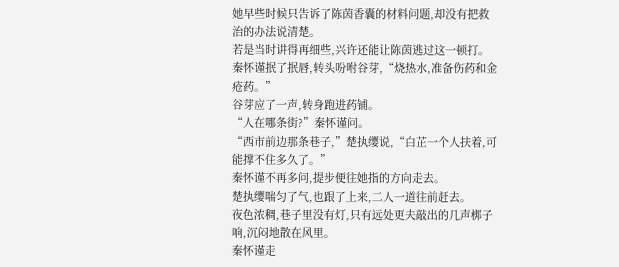她早些时候只告诉了陈茵香囊的材料问题,却没有把救治的办法说清楚。
若是当时讲得再细些,兴许还能让陈茵逃过这一顿打。
秦怀谨抿了抿唇,转头吩咐谷芽,“烧热水,准备伤药和金疮药。”
谷芽应了一声,转身跑进药铺。
“人在哪条街?”秦怀谨问。
“西市前边那条巷子,”楚执缨说,“白芷一个人扶着,可能撑不住多久了。”
秦怀谨不再多问,提步便往她指的方向走去。
楚执缨喘匀了气,也跟了上来,二人一道往前赶去。
夜色浓稠,巷子里没有灯,只有远处更夫敲出的几声梆子响,沉闷地散在风里。
秦怀谨走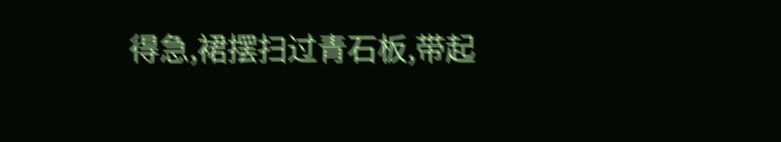得急,裙摆扫过青石板,带起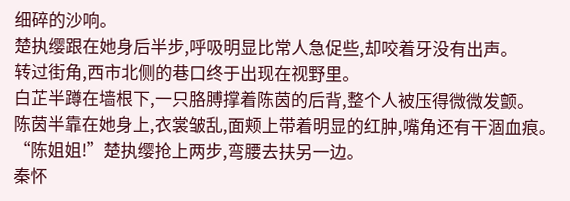细碎的沙响。
楚执缨跟在她身后半步,呼吸明显比常人急促些,却咬着牙没有出声。
转过街角,西市北侧的巷口终于出现在视野里。
白芷半蹲在墙根下,一只胳膊撑着陈茵的后背,整个人被压得微微发颤。
陈茵半靠在她身上,衣裳皱乱,面颊上带着明显的红肿,嘴角还有干涸血痕。
“陈姐姐!”楚执缨抢上两步,弯腰去扶另一边。
秦怀